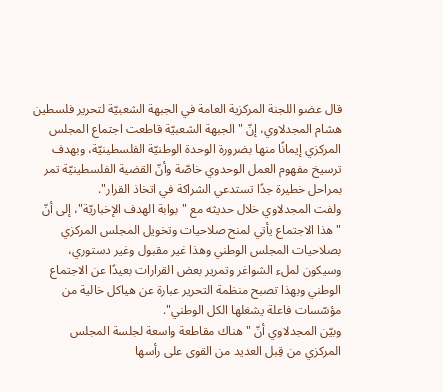قال عضو اللجنة المركزية العامة في الجبهة الشعبيّة لتحرير فلسطين هشام المجدلاوي، إنّ "الجبهة الشعبيّة قاطعت اجتماع المجلس المركزي إيمانًا منها بضرورة الوحدة الوطنيّة الفلسطينيّة، وبهدف ترسيخ مفهوم العمل الوحدوي خاصّة وأنّ القضية الفلسطينيّة تمر بمراحل خطيرة جدًا تستدعي الشراكة في اتخاذ القرار".
ولفت المجدلاوي خلال حديثه مع "بوابة الهدف الإخباريّة"، إلى أنّ "هذا الاجتماع يأتي لمنح صلاحيات وتخويل المجلس المركزي بصلاحيات المجلس الوطني وهذا غير مقبول وغير دستوري، وسيكون لملء الشواغر وتمرير بعض القرارات بعيدًا عن الاجتماع الوطني وبهذا تصبح منظمة التحرير عبارة عن هياكل خالية من مؤسّسات فاعلة يشغلها الكل الوطني".
وبيّن المجدلاوي أنّ "هناك مقاطعة واسعة لجلسة المجلس المركزي من قِبل العديد من القوى على رأسها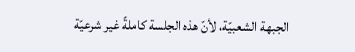الجبهة الشعبيّة، لأنّ هذه الجلسة كاملةً غير شرعيّة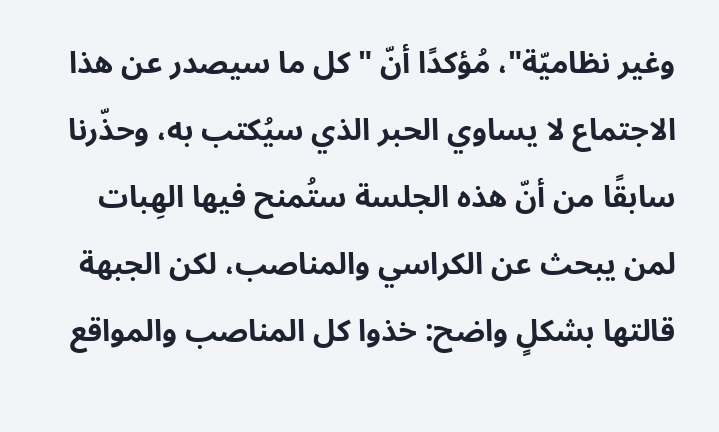وغير نظاميّة"، مُؤكدًا أنّ "كل ما سيصدر عن هذا الاجتماع لا يساوي الحبر الذي سيُكتب به، وحذّرنا سابقًا من أنّ هذه الجلسة ستُمنح فيها الهِبات لمن يبحث عن الكراسي والمناصب، لكن الجبهة قالتها بشكلٍ واضح: خذوا كل المناصب والمواقع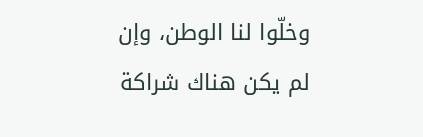وخلّوا لنا الوطن، وإن لم يكن هناك شراكة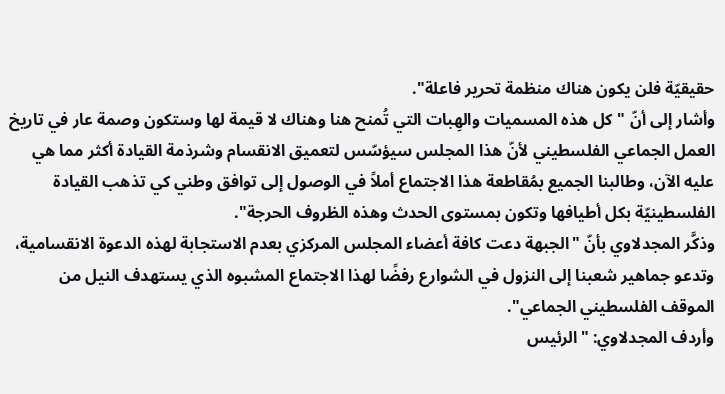حقيقيّة فلن يكون هناك منظمة تحرير فاعلة".
وأشار إلى أنّ "كل هذه المسميات والهِبات التي تُمنح هنا وهناك لا قيمة لها وستكون وصمة عار في تاريخ العمل الجماعي الفلسطيني لأنّ هذا المجلس سيؤسّس لتعميق الانقسام وشرذمة القيادة أكثر مما هي عليه الآن، وطالبنا الجميع بمُقاطعة هذا الاجتماع أملاً في الوصول إلى توافق وطني كي تذهب القيادة الفلسطينيّة بكل أطيافها وتكون بمستوى الحدث وهذه الظروف الحرجة".
وذكَّر المجدلاوي بأنّ "الجبهة دعت كافة أعضاء المجلس المركزي بعدم الاستجابة لهذه الدعوة الانقسامية، وتدعو جماهير شعبنا إلى النزول في الشوارع رفضًا لهذا الاجتماع المشبوه الذي يستهدف النيل من الموقف الفلسطيني الجماعي".
وأردف المجدلاوي: "الرئيس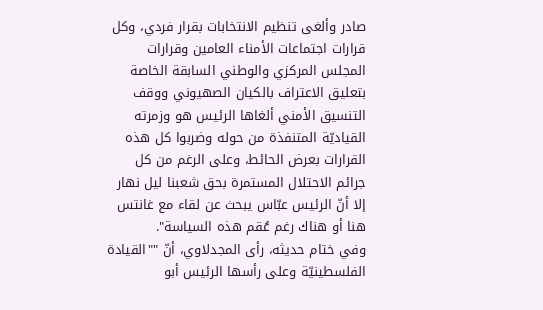صادر وألغى تنظيم الانتخابات بقرار فردي، وكل قرارات اجتماعات الأمناء العامين وقرارات المجلس المركزي والوطني السابقة الخاصة بتعليق الاعتراف بالكيان الصهيوني ووقف التنسيق الأمني ألغاها الرئيس هو وزمرته القياديّة المتنفذة من حوله وضربوا كل هذه القرارات بعرض الحائط، وعلى الرغم من كل جرائم الاحتلال المستمرة بحق شعبنا ليل نهار إلا أنّ الرئيس عبّاس يبحث عن لقاء مع غانتس هنا أو هناك رغم عُقم هذه السياسة".
وفي ختام حديثه، رأى المجدلاوي، أنّ ""القيادة الفلسطينيّة وعلى رأسها الرئيس أبو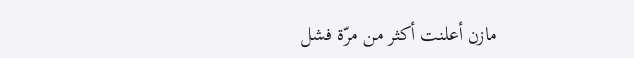مازن أعلنت أكثر من مرّة فشل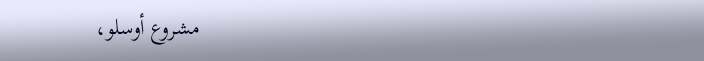مشروع أوسلو،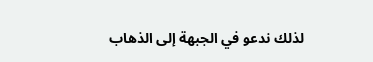لذلك ندعو في الجبهة إلى الذهاب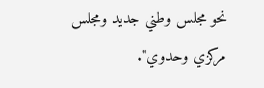نحو مجلس وطني جديد ومجلس مركزي وحدوي".